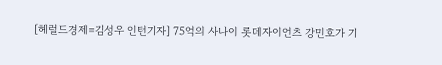[헤럴드경제=김성우 인턴기자] 75억의 사나이 롯데자이언츠 강민호가 기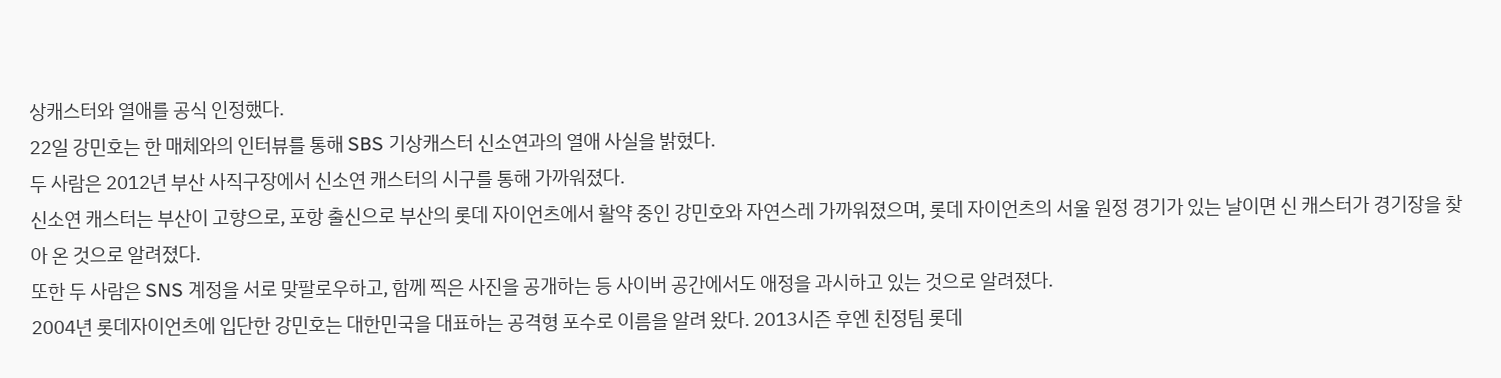상캐스터와 열애를 공식 인정했다.
22일 강민호는 한 매체와의 인터뷰를 통해 SBS 기상캐스터 신소연과의 열애 사실을 밝혔다.
두 사람은 2012년 부산 사직구장에서 신소연 캐스터의 시구를 통해 가까워졌다.
신소연 캐스터는 부산이 고향으로, 포항 출신으로 부산의 롯데 자이언츠에서 활약 중인 강민호와 자연스레 가까워졌으며, 롯데 자이언츠의 서울 원정 경기가 있는 날이면 신 캐스터가 경기장을 찾아 온 것으로 알려졌다.
또한 두 사람은 SNS 계정을 서로 맞팔로우하고, 함께 찍은 사진을 공개하는 등 사이버 공간에서도 애정을 과시하고 있는 것으로 알려졌다.
2004년 롯데자이언츠에 입단한 강민호는 대한민국을 대표하는 공격형 포수로 이름을 알려 왔다. 2013시즌 후엔 친정팀 롯데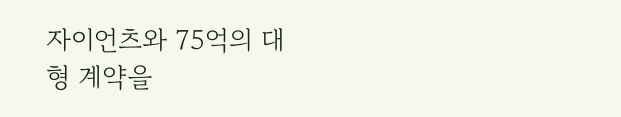자이언츠와 75억의 대형 계약을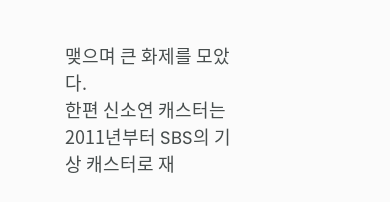맺으며 큰 화제를 모았다.
한편 신소연 캐스터는 2011년부터 SBS의 기상 캐스터로 재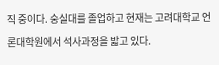직 중이다. 숭실대를 졸업하고 현재는 고려대학교 언론대학원에서 석사과정을 밟고 있다.